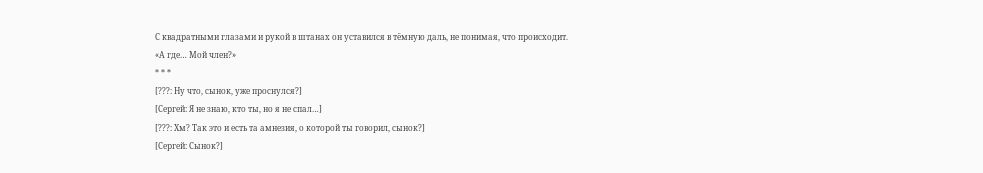С квадратными глазами и рукой в штанах он уставился в тёмную даль, не понимая, что происходит.
«А где… Мой член?»
* * *
[???: Ну что, сынок, уже проснулся?]
[Сергей: Я не знаю, кто ты, но я не спал…]
[???: Хм? Так это и есть та амнезия, о которой ты говорил, сынок?]
[Сергей: Сынок?]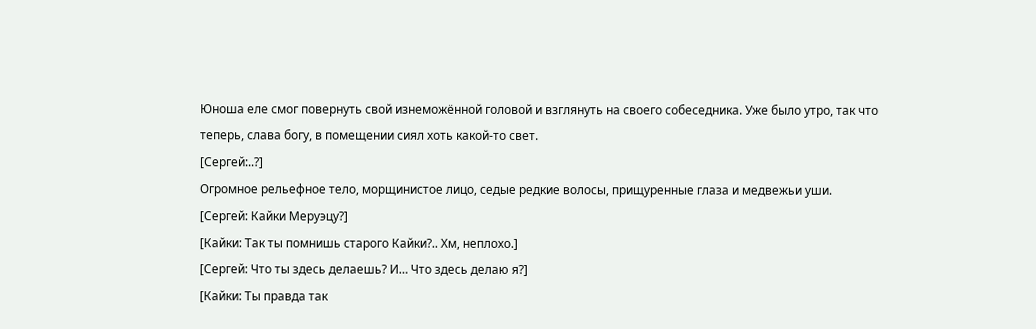Юноша еле смог повернуть свой изнеможённой головой и взглянуть на своего собеседника. Уже было утро, так что теперь, слава богу, в помещении сиял хоть какой-то свет.
[Сергей:..?]
Огромное рельефное тело, морщинистое лицо, седые редкие волосы, прищуренные глаза и медвежьи уши.
[Сергей: Кайки Меруэцу?]
[Кайки: Так ты помнишь старого Кайки?.. Хм, неплохо.]
[Сергей: Что ты здесь делаешь? И… Что здесь делаю я?]
[Кайки: Ты правда так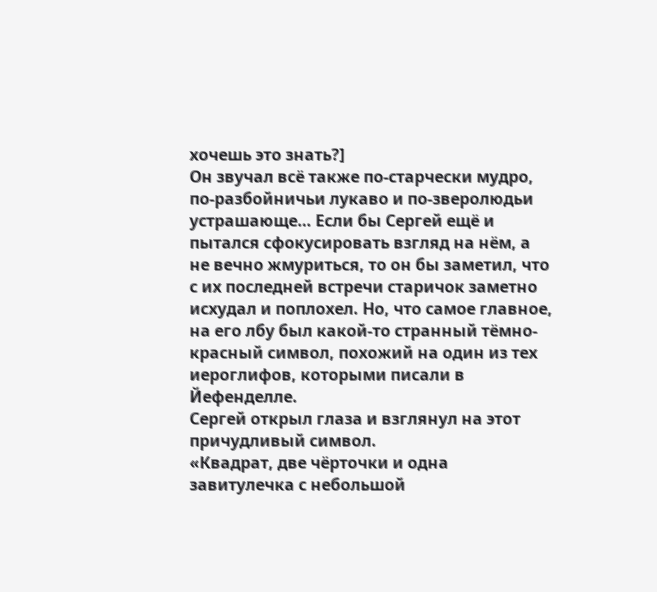хочешь это знать?]
Он звучал всё также по-старчески мудро, по-разбойничьи лукаво и по-зверолюдьи устрашающе… Если бы Сергей ещё и пытался сфокусировать взгляд на нём, а не вечно жмуриться, то он бы заметил, что с их последней встречи старичок заметно исхудал и поплохел. Но, что самое главное, на его лбу был какой-то странный тёмно-красный символ, похожий на один из тех иероглифов, которыми писали в Йефенделле.
Сергей открыл глаза и взглянул на этот причудливый символ.
«Квадрат, две чёрточки и одна завитулечка с небольшой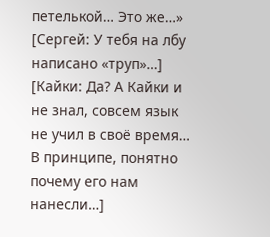петелькой… Это же…»
[Сергей: У тебя на лбу написано «труп»…]
[Кайки: Да? А Кайки и не знал, совсем язык не учил в своё время… В принципе, понятно почему его нам нанесли…]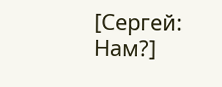[Сергей: Нам?]